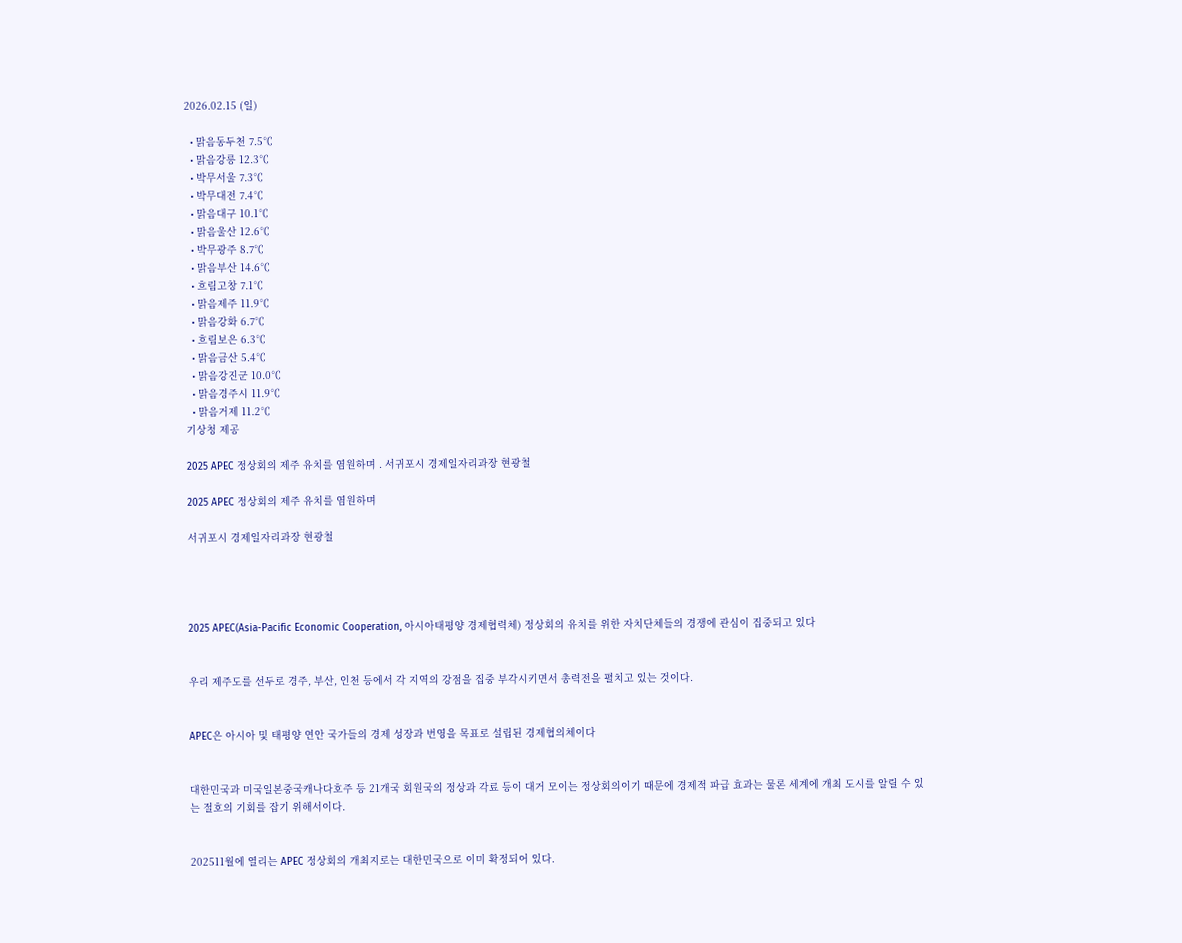2026.02.15 (일)

  • 맑음동두천 7.5℃
  • 맑음강릉 12.3℃
  • 박무서울 7.3℃
  • 박무대전 7.4℃
  • 맑음대구 10.1℃
  • 맑음울산 12.6℃
  • 박무광주 8.7℃
  • 맑음부산 14.6℃
  • 흐림고창 7.1℃
  • 맑음제주 11.9℃
  • 맑음강화 6.7℃
  • 흐림보은 6.3℃
  • 맑음금산 5.4℃
  • 맑음강진군 10.0℃
  • 맑음경주시 11.9℃
  • 맑음거제 11.2℃
기상청 제공

2025 APEC 정상회의 제주 유치를 염원하며 . 서귀포시 경제일자리과장 현광철

2025 APEC 정상회의 제주 유치를 염원하며

서귀포시 경제일자리과장 현광철




2025 APEC(Asia-Pacific Economic Cooperation, 아시아태평양 경제협력체) 정상회의 유치를 위한 자치단체들의 경쟁에 관심이 집중되고 있다


우리 제주도를 선두로 경주, 부산, 인천 등에서 각 지역의 강점을 집중 부각시키면서 총력전을 펼치고 있는 것이다.


APEC은 아시아 및 태평양 연안 국가들의 경제 성장과 번영을 목표로 설립된 경제협의체이다


대한민국과 미국일본중국캐나다호주 등 21개국 회원국의 정상과 각료 등이 대거 모이는 정상회의이기 때문에 경제적 파급 효과는 물론 세계에 개최 도시를 알릴 수 있는 절호의 기회를 잡기 위해서이다.


202511월에 열리는 APEC 정상회의 개최지로는 대한민국으로 이미 확정되어 있다.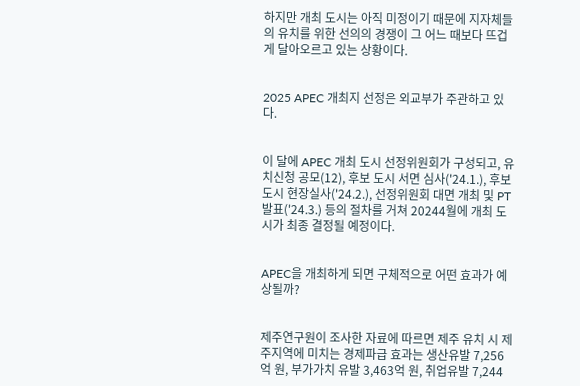하지만 개최 도시는 아직 미정이기 때문에 지자체들의 유치를 위한 선의의 경쟁이 그 어느 때보다 뜨겁게 달아오르고 있는 상황이다.


2025 APEC 개최지 선정은 외교부가 주관하고 있다.


이 달에 APEC 개최 도시 선정위원회가 구성되고, 유치신청 공모(12), 후보 도시 서면 심사('24.1.), 후보 도시 현장실사('24.2.), 선정위원회 대면 개최 및 PT 발표('24.3.) 등의 절차를 거쳐 20244월에 개최 도시가 최종 결정될 예정이다.


APEC을 개최하게 되면 구체적으로 어떤 효과가 예상될까?


제주연구원이 조사한 자료에 따르면 제주 유치 시 제주지역에 미치는 경제파급 효과는 생산유발 7,256억 원, 부가가치 유발 3,463억 원, 취업유발 7,244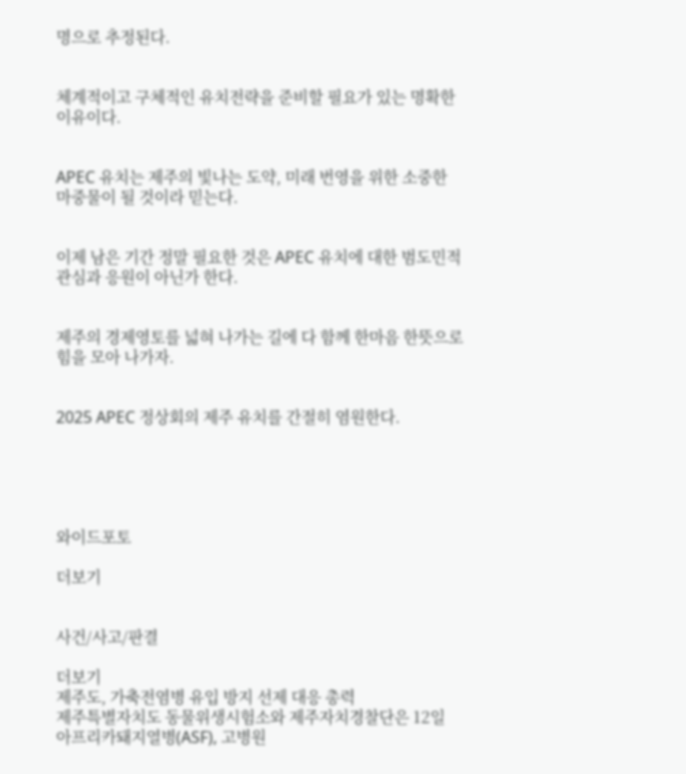명으로 추정된다.


체계적이고 구체적인 유치전략을 준비할 필요가 있는 명확한 이유이다.


APEC 유치는 제주의 빛나는 도약, 미래 번영을 위한 소중한 마중물이 될 것이라 믿는다.


이제 남은 기간 정말 필요한 것은 APEC 유치에 대한 범도민적 관심과 응원이 아닌가 한다.


제주의 경제영토를 넓혀 나가는 길에 다 함께 한마음 한뜻으로 힘을 모아 나가자.


2025 APEC 정상회의 제주 유치를 간절히 염원한다.





와이드포토

더보기


사건/사고/판결

더보기
제주도, 가축전염병 유입 방지 선제 대응 총력
제주특별자치도 동물위생시험소와 제주자치경찰단은 12일 아프리카돼지열병(ASF), 고병원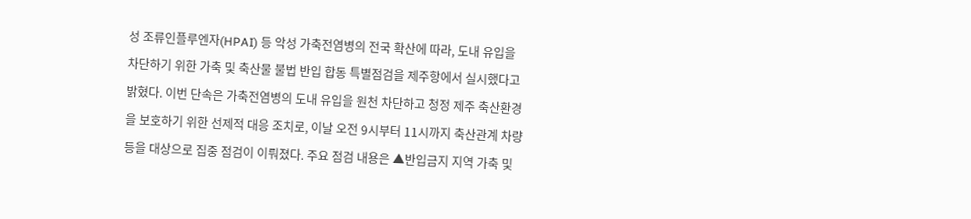성 조류인플루엔자(HPAI) 등 악성 가축전염병의 전국 확산에 따라, 도내 유입을 차단하기 위한 가축 및 축산물 불법 반입 합동 특별점검을 제주항에서 실시했다고 밝혔다. 이번 단속은 가축전염병의 도내 유입을 원천 차단하고 청정 제주 축산환경을 보호하기 위한 선제적 대응 조치로, 이날 오전 9시부터 11시까지 축산관계 차량 등을 대상으로 집중 점검이 이뤄졌다. 주요 점검 내용은 ▲반입금지 지역 가축 및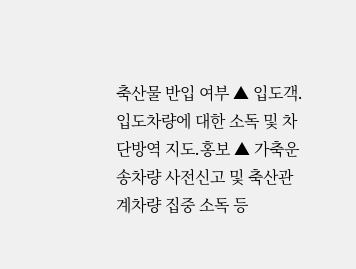축산물 반입 여부 ▲ 입도객․입도차량에 대한 소독 및 차단방역 지도․홍보 ▲ 가축운송차량 사전신고 및 축산관계차량 집중 소독 등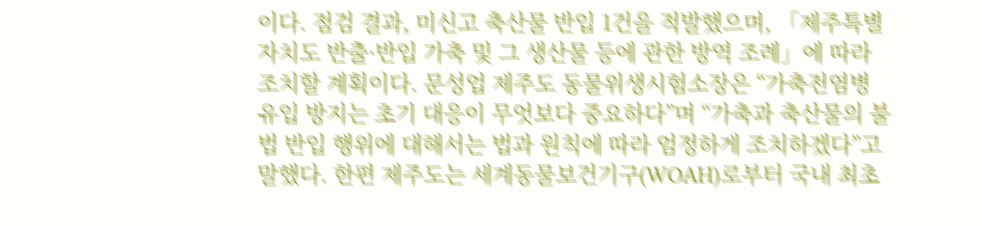이다. 점검 결과, 미신고 축산물 반입 1건을 적발했으며, 「제주특별자치도 반출·반입 가축 및 그 생산물 등에 관한 방역 조례」에 따라 조치할 계획이다. 문성업 제주도 동물위생시험소장은 “가축전염병 유입 방지는 초기 대응이 무엇보다 중요하다”며 “가축과 축산물의 불법 반입 행위에 대해서는 법과 원칙에 따라 엄정하게 조치하겠다”고 말했다. 한편 제주도는 세계동물보건기구(WOAH)로부터 국내 최초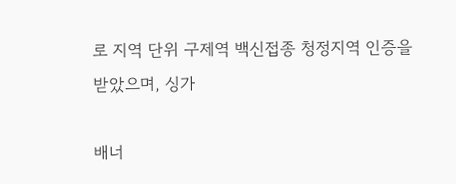로 지역 단위 구제역 백신접종 청정지역 인증을 받았으며, 싱가

배너